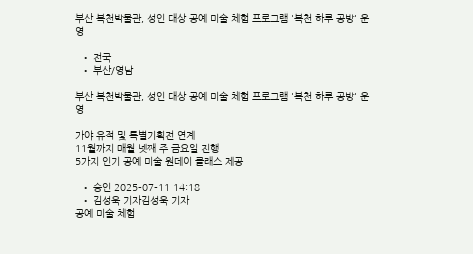부산 복천박물관, 성인 대상 공예 미술 체험 프로그램 '복천 하루 공방' 운영

  • 전국
  • 부산/영남

부산 복천박물관, 성인 대상 공예 미술 체험 프로그램 '복천 하루 공방' 운영

가야 유적 및 특별기획전 연계
11월까지 매월 넷째 주 금요일 진행
5가지 인기 공예 미술 원데이 클래스 제공

  • 승인 2025-07-11 14:18
  • 김성욱 기자김성욱 기자
공예 미술 체험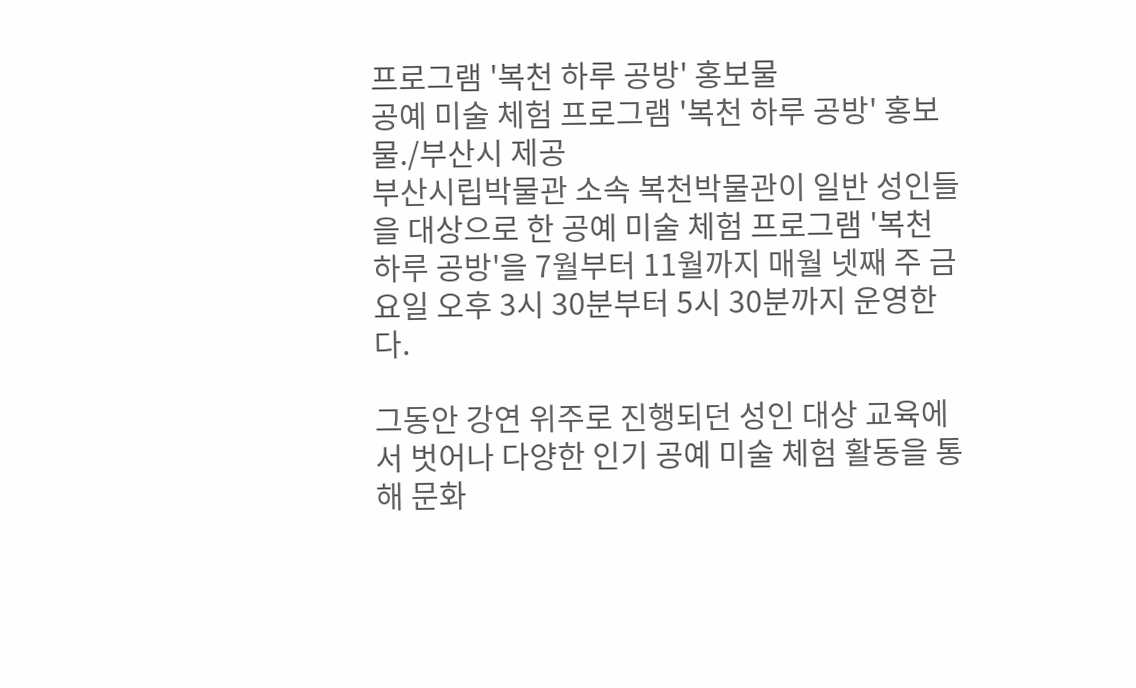프로그램 '복천 하루 공방' 홍보물
공예 미술 체험 프로그램 '복천 하루 공방' 홍보물./부산시 제공
부산시립박물관 소속 복천박물관이 일반 성인들을 대상으로 한 공예 미술 체험 프로그램 '복천 하루 공방'을 7월부터 11월까지 매월 넷째 주 금요일 오후 3시 30분부터 5시 30분까지 운영한다.

그동안 강연 위주로 진행되던 성인 대상 교육에서 벗어나 다양한 인기 공예 미술 체험 활동을 통해 문화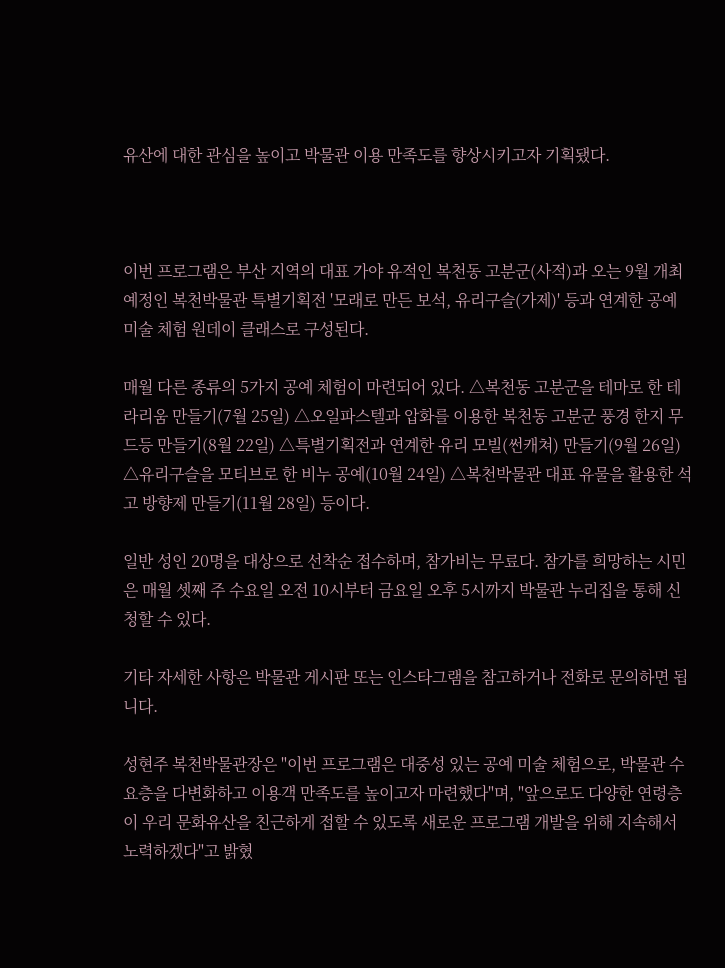유산에 대한 관심을 높이고 박물관 이용 만족도를 향상시키고자 기획됐다.



이번 프로그램은 부산 지역의 대표 가야 유적인 복천동 고분군(사적)과 오는 9월 개최 예정인 복천박물관 특별기획전 '모래로 만든 보석, 유리구슬(가제)' 등과 연계한 공예 미술 체험 원데이 클래스로 구성된다.

매월 다른 종류의 5가지 공예 체험이 마련되어 있다. △복천동 고분군을 테마로 한 테라리움 만들기(7월 25일) △오일파스텔과 압화를 이용한 복천동 고분군 풍경 한지 무드등 만들기(8월 22일) △특별기획전과 연계한 유리 모빌(썬캐쳐) 만들기(9월 26일) △유리구슬을 모티브로 한 비누 공예(10월 24일) △복천박물관 대표 유물을 활용한 석고 방향제 만들기(11월 28일) 등이다.

일반 성인 20명을 대상으로 선착순 접수하며, 참가비는 무료다. 참가를 희망하는 시민은 매월 셋째 주 수요일 오전 10시부터 금요일 오후 5시까지 박물관 누리집을 통해 신청할 수 있다.

기타 자세한 사항은 박물관 게시판 또는 인스타그램을 참고하거나 전화로 문의하면 됩니다.

성현주 복천박물관장은 "이번 프로그램은 대중성 있는 공예 미술 체험으로, 박물관 수요층을 다변화하고 이용객 만족도를 높이고자 마련했다"며, "앞으로도 다양한 연령층이 우리 문화유산을 친근하게 접할 수 있도록 새로운 프로그램 개발을 위해 지속해서 노력하겠다"고 밝혔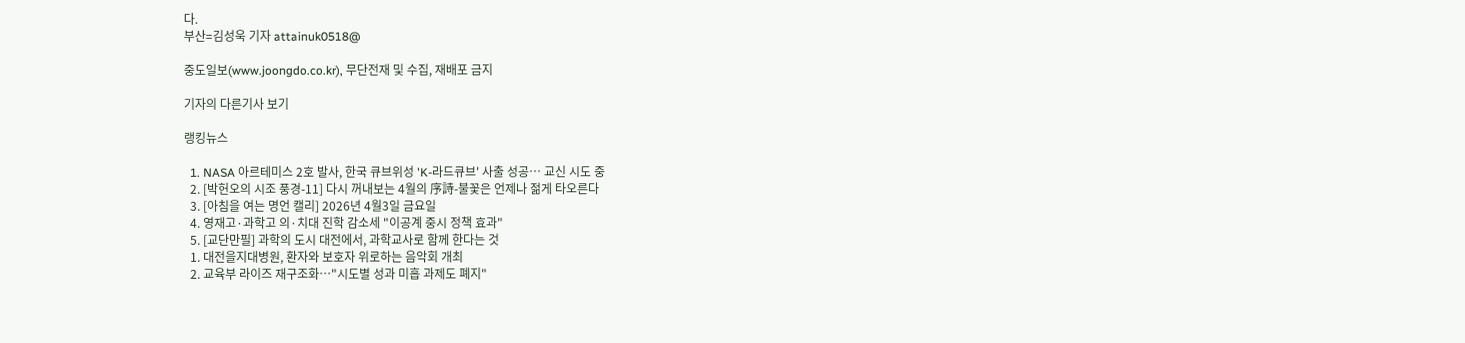다.
부산=김성욱 기자 attainuk0518@

중도일보(www.joongdo.co.kr), 무단전재 및 수집, 재배포 금지

기자의 다른기사 보기

랭킹뉴스

  1. NASA 아르테미스 2호 발사, 한국 큐브위성 'K-라드큐브' 사출 성공… 교신 시도 중
  2. [박헌오의 시조 풍경-11] 다시 꺼내보는 4월의 序詩-불꽃은 언제나 젊게 타오른다
  3. [아침을 여는 명언 캘리] 2026년 4월3일 금요일
  4. 영재고·과학고 의·치대 진학 감소세 "이공계 중시 정책 효과"
  5. [교단만필] 과학의 도시 대전에서, 과학교사로 함께 한다는 것
  1. 대전을지대병원, 환자와 보호자 위로하는 음악회 개최
  2. 교육부 라이즈 재구조화…"시도별 성과 미흡 과제도 폐지"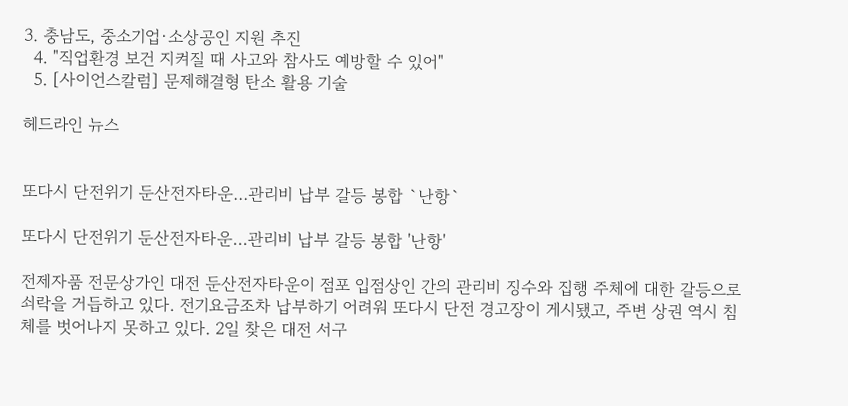3. 충남도, 중소기업·소상공인 지원 추진
  4. "직업환경 보건 지켜질 때 사고와 참사도 예방할 수 있어"
  5. [사이언스칼럼] 문제해결형 탄소 활용 기술

헤드라인 뉴스


또다시 단전위기 둔산전자타운…관리비 납부 갈등 봉합 `난항`

또다시 단전위기 둔산전자타운…관리비 납부 갈등 봉합 '난항'

전제자품 전문상가인 대전 둔산전자타운이 점포 입점상인 간의 관리비 징수와 집행 주체에 대한 갈등으로 쇠락을 거듭하고 있다. 전기요금조차 납부하기 어려워 또다시 단전 경고장이 게시됐고, 주변 상권 역시 침체를 벗어나지 못하고 있다. 2일 찾은 대전 서구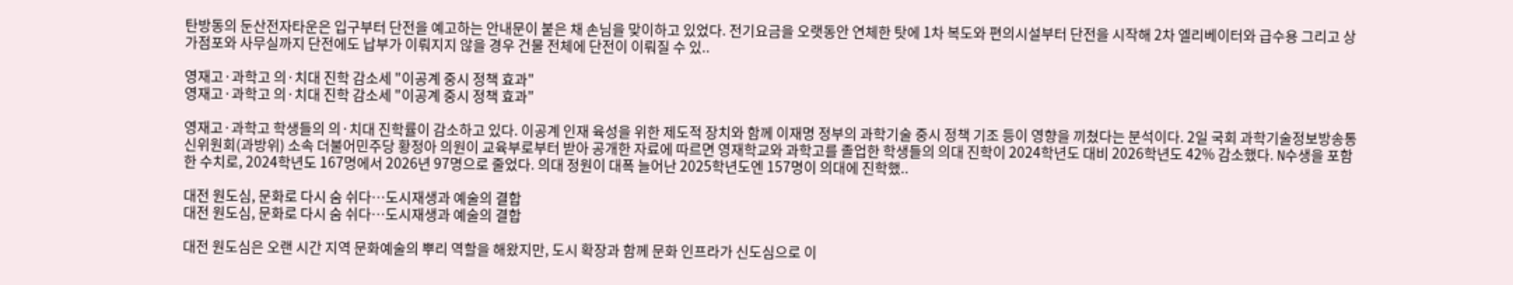탄방동의 둔산전자타운은 입구부터 단전을 예고하는 안내문이 붙은 채 손님을 맞이하고 있었다. 전기요금을 오랫동안 연체한 탓에 1차 복도와 편의시설부터 단전을 시작해 2차 엘리베이터와 급수용 그리고 상가점포와 사무실까지 단전에도 납부가 이뤄지지 않을 경우 건물 전체에 단전이 이뤄질 수 있..

영재고·과학고 의·치대 진학 감소세 "이공계 중시 정책 효과"
영재고·과학고 의·치대 진학 감소세 "이공계 중시 정책 효과"

영재고·과학고 학생들의 의·치대 진학률이 감소하고 있다. 이공계 인재 육성을 위한 제도적 장치와 함께 이재명 정부의 과학기술 중시 정책 기조 등이 영향을 끼쳤다는 분석이다. 2일 국회 과학기술정보방송통신위원회(과방위) 소속 더불어민주당 황정아 의원이 교육부로부터 받아 공개한 자료에 따르면 영재학교와 과학고를 졸업한 학생들의 의대 진학이 2024학년도 대비 2026학년도 42% 감소했다. N수생을 포함한 수치로, 2024학년도 167명에서 2026년 97명으로 줄었다. 의대 정원이 대폭 늘어난 2025학년도엔 157명이 의대에 진학했..

대전 원도심, 문화로 다시 숨 쉬다…도시재생과 예술의 결합
대전 원도심, 문화로 다시 숨 쉬다…도시재생과 예술의 결합

대전 원도심은 오랜 시간 지역 문화예술의 뿌리 역할을 해왔지만, 도시 확장과 함께 문화 인프라가 신도심으로 이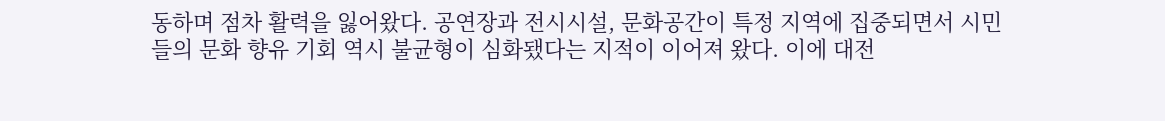동하며 점차 활력을 잃어왔다. 공연장과 전시시설, 문화공간이 특정 지역에 집중되면서 시민들의 문화 향유 기회 역시 불균형이 심화됐다는 지적이 이어져 왔다. 이에 대전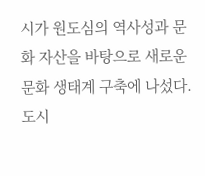시가 원도심의 역사성과 문화 자산을 바탕으로 새로운 문화 생태계 구축에 나섰다. 도시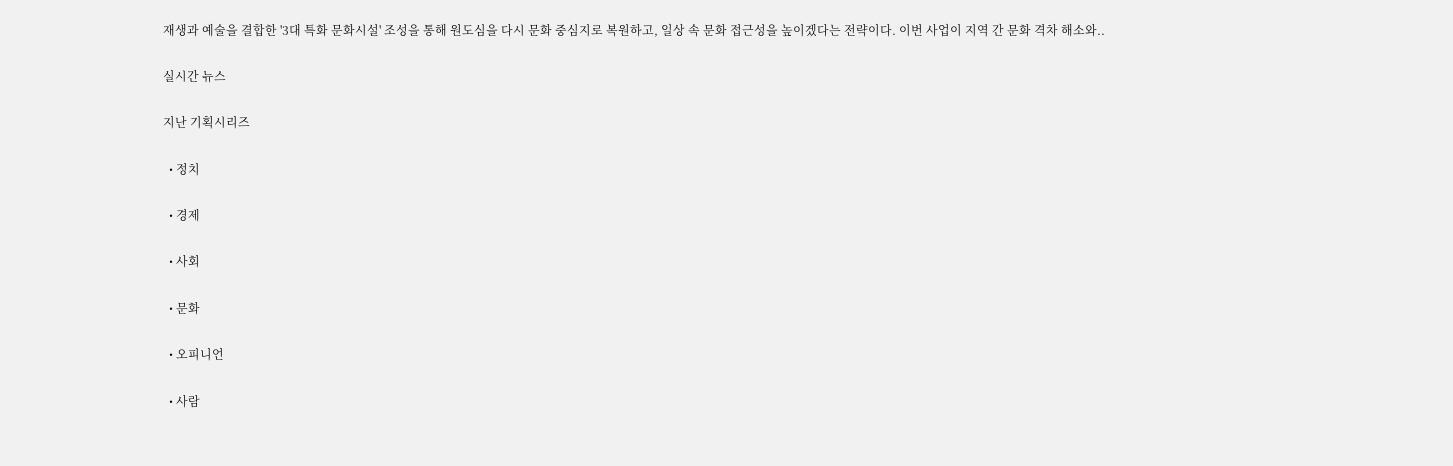재생과 예술을 결합한 '3대 특화 문화시설' 조성을 통해 원도심을 다시 문화 중심지로 복원하고, 일상 속 문화 접근성을 높이겠다는 전략이다. 이번 사업이 지역 간 문화 격차 해소와..

실시간 뉴스

지난 기획시리즈

  • 정치

  • 경제

  • 사회

  • 문화

  • 오피니언

  • 사람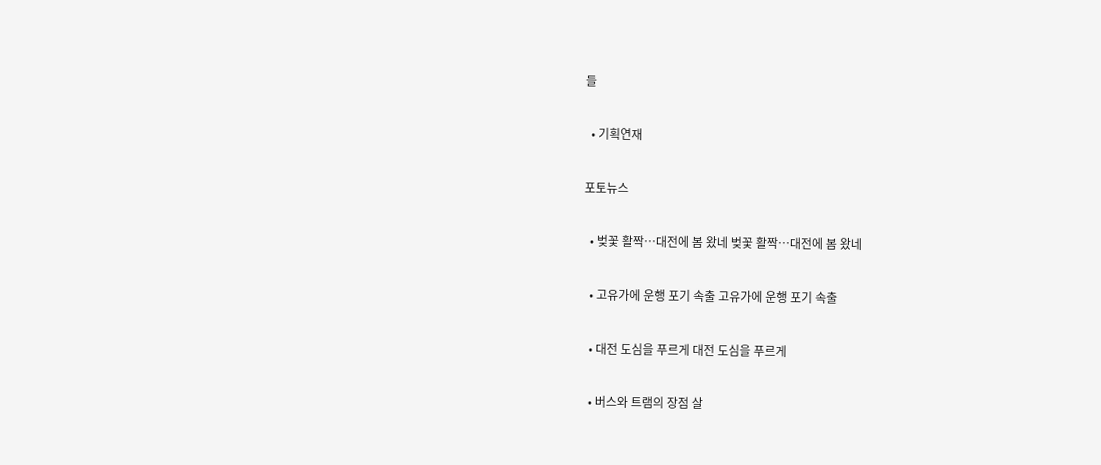들

  • 기획연재

포토뉴스

  • 벚꽃 활짝…대전에 봄 왔네 벚꽃 활짝…대전에 봄 왔네

  • 고유가에 운행 포기 속출 고유가에 운행 포기 속출

  • 대전 도심을 푸르게 대전 도심을 푸르게

  • 버스와 트램의 장점 살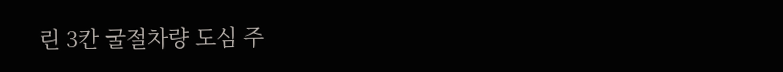린 3칸 굴절차량 도심 주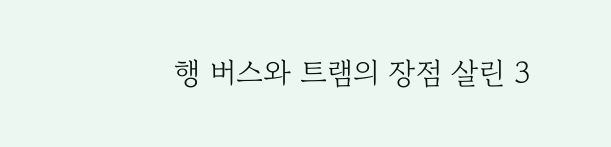행 버스와 트램의 장점 살린 3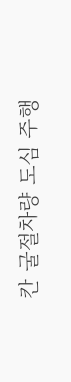칸 굴절차량 도심 주행